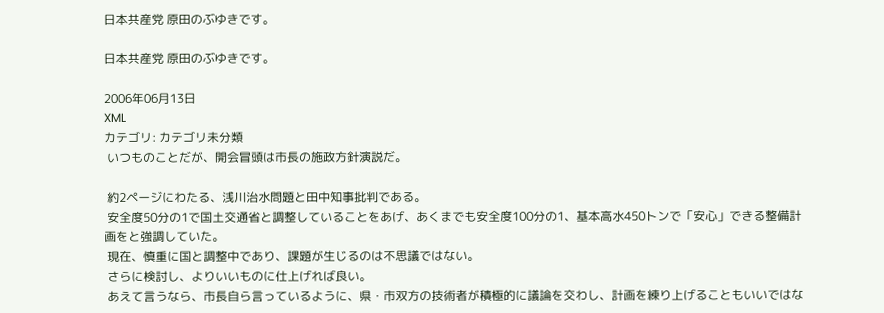日本共産党 原田のぶゆきです。

日本共産党 原田のぶゆきです。

2006年06月13日
XML
カテゴリ: カテゴリ未分類
 いつものことだが、開会冒頭は市長の施政方針演説だ。

 約2ページにわたる、浅川治水問題と田中知事批判である。
 安全度50分の1で国土交通省と調整していることをあげ、あくまでも安全度100分の1、基本高水450トンで「安心」できる整備計画をと強調していた。
 現在、慎重に国と調整中であり、課題が生じるのは不思議ではない。
 さらに検討し、よりいいものに仕上げれば良い。
 あえて言うなら、市長自ら言っているように、県・市双方の技術者が積極的に議論を交わし、計画を練り上げることもいいではな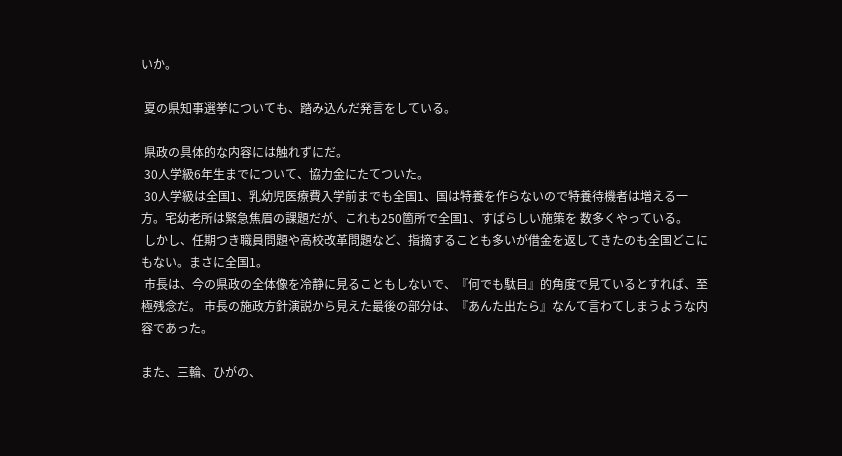いか。

 夏の県知事選挙についても、踏み込んだ発言をしている。

 県政の具体的な内容には触れずにだ。
 30人学級6年生までについて、協力金にたてついた。
 30人学級は全国1、乳幼児医療費入学前までも全国1、国は特養を作らないので特養待機者は増える一方。宅幼老所は緊急焦眉の課題だが、これも250箇所で全国1、すばらしい施策を 数多くやっている。
 しかし、任期つき職員問題や高校改革問題など、指摘することも多いが借金を返してきたのも全国どこにもない。まさに全国1。
 市長は、今の県政の全体像を冷静に見ることもしないで、『何でも駄目』的角度で見ているとすれば、至極残念だ。 市長の施政方針演説から見えた最後の部分は、『あんた出たら』なんて言わてしまうような内容であった。

また、三輪、ひがの、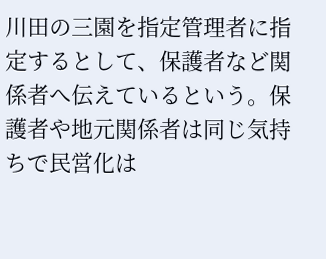川田の三園を指定管理者に指定するとして、保護者など関係者へ伝えているという。保護者や地元関係者は同じ気持ちで民営化は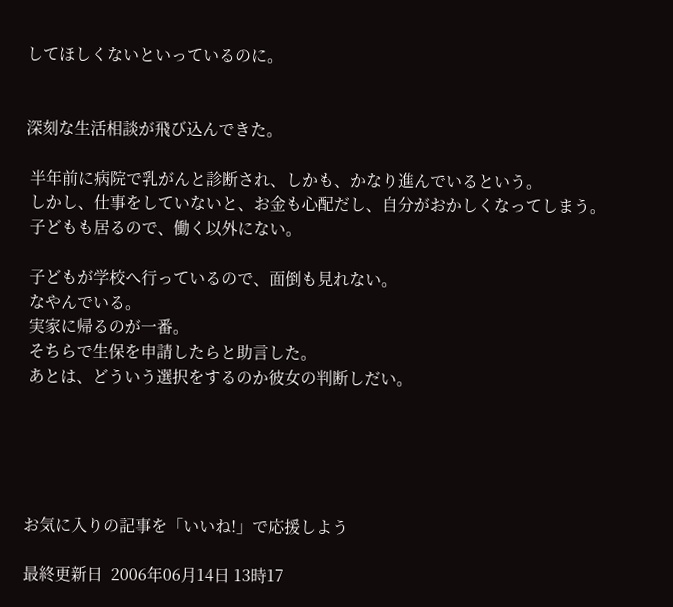してほしくないといっているのに。


深刻な生活相談が飛び込んできた。

 半年前に病院で乳がんと診断され、しかも、かなり進んでいるという。
 しかし、仕事をしていないと、お金も心配だし、自分がおかしくなってしまう。
 子どもも居るので、働く以外にない。

 子どもが学校へ行っているので、面倒も見れない。
 なやんでいる。
 実家に帰るのが一番。
 そちらで生保を申請したらと助言した。
 あとは、どういう選択をするのか彼女の判断しだい。





お気に入りの記事を「いいね!」で応援しよう

最終更新日  2006年06月14日 13時17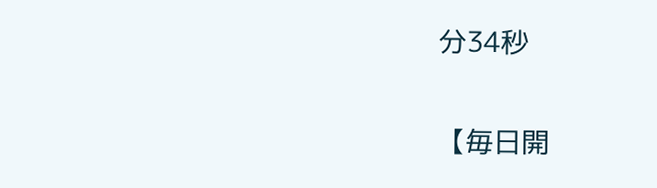分34秒


【毎日開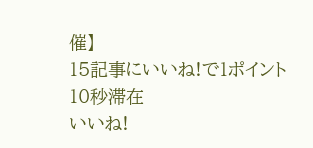催】
15記事にいいね!で1ポイント
10秒滞在
いいね!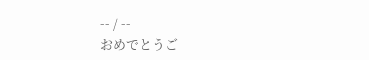-- / --
おめでとうご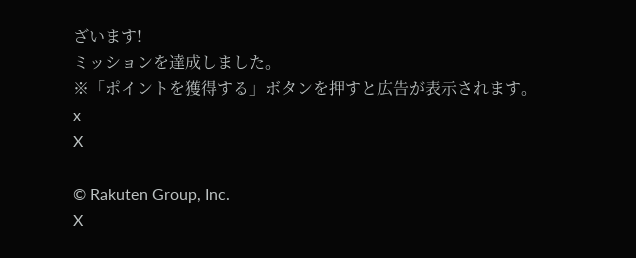ざいます!
ミッションを達成しました。
※「ポイントを獲得する」ボタンを押すと広告が表示されます。
x
X

© Rakuten Group, Inc.
X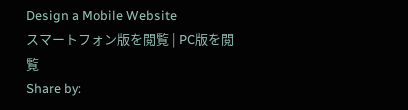Design a Mobile Website
スマートフォン版を閲覧 | PC版を閲覧
Share by: